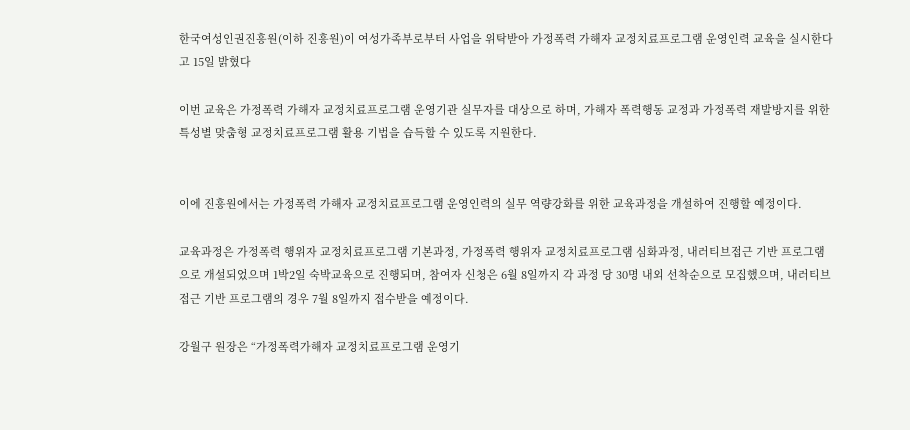한국여성인권진흥원(이하 진흥원)이 여성가족부로부터 사업을 위탁받아 가정폭력 가해자 교정치료프로그램 운영인력 교육을 실시한다고 15일 밝혔다

이번 교육은 가정폭력 가해자 교정치료프로그램 운영기관 실무자를 대상으로 하며, 가해자 폭력행동 교정과 가정폭력 재발방지를 위한 특성별 맞춤형 교정치료프로그램 활용 기법을 습득할 수 있도록 지원한다.


이에 진흥원에서는 가정폭력 가해자 교정치료프로그램 운영인력의 실무 역량강화를 위한 교육과정을 개설하여 진행할 예정이다.

교육과정은 가정폭력 행위자 교정치료프로그램 기본과정, 가정폭력 행위자 교정치료프로그램 심화과정, 내러티브접근 기반 프로그램으로 개설되었으며 1박2일 숙박교육으로 진행되며, 참여자 신청은 6월 8일까지 각 과정 당 30명 내외 선착순으로 모집했으며, 내러티브접근 기반 프로그램의 경우 7월 8일까지 접수받을 예정이다.

강월구 원장은 “가정폭력가해자 교정치료프로그램 운영기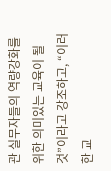관 실무자들의 역량강화를 위한 의미있는 교육이 될 것”이라고 강조하고, “이러한 교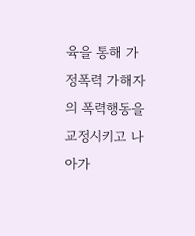육을 통해 가정폭력 가해자의 폭력행동을 교정시키고 나아가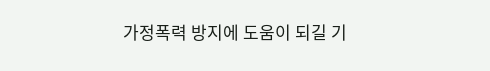가정폭력 방지에 도움이 되길 기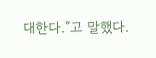대한다.”고 말했다.